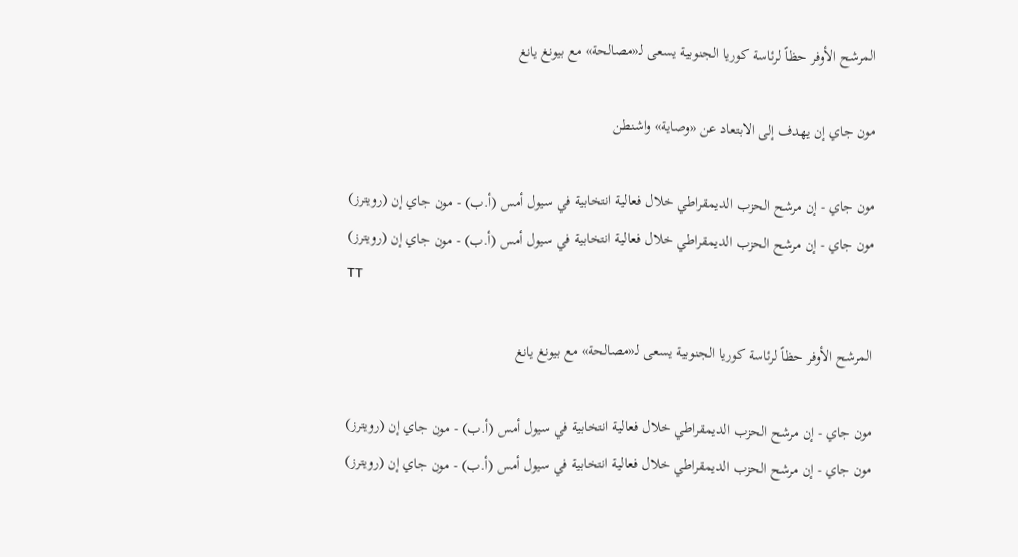المرشح الأوفر حظاً لرئاسة كوريا الجنوبية يسعى لـ«مصالحة» مع بيونغ يانغ

مون جاي إن يهدف إلى الابتعاد عن «وصاية» واشنطن

مون جاي - إن مرشح الحزب الديمقراطي خلال فعالية انتخابية في سيول أمس (أ.ب) - مون جاي إن (رويترز)
مون جاي - إن مرشح الحزب الديمقراطي خلال فعالية انتخابية في سيول أمس (أ.ب) - مون جاي إن (رويترز)
TT

المرشح الأوفر حظاً لرئاسة كوريا الجنوبية يسعى لـ«مصالحة» مع بيونغ يانغ

مون جاي - إن مرشح الحزب الديمقراطي خلال فعالية انتخابية في سيول أمس (أ.ب) - مون جاي إن (رويترز)
مون جاي - إن مرشح الحزب الديمقراطي خلال فعالية انتخابية في سيول أمس (أ.ب) - مون جاي إن (رويترز)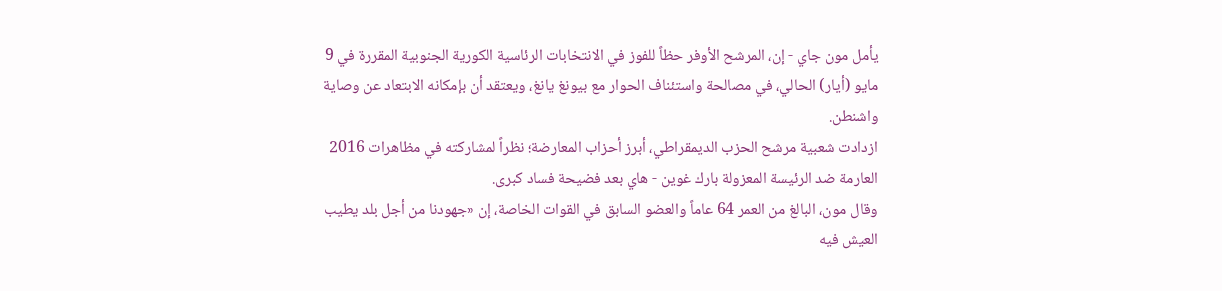يأمل مون جاي - إن، المرشح الأوفر حظاً للفوز في الانتخابات الرئاسية الكورية الجنوبية المقررة في 9 مايو (أيار) الحالي، في مصالحة واستئناف الحوار مع بيونغ يانغ، ويعتقد أن بإمكانه الابتعاد عن وصاية واشنطن.
ازدادت شعبية مرشح الحزب الديمقراطي، أبرز أحزاب المعارضة؛ نظراً لمشاركته في مظاهرات 2016 العارمة ضد الرئيسة المعزولة بارك غوين - هاي بعد فضيحة فساد كبرى.
وقال مون، البالغ من العمر 64 عاماً والعضو السابق في القوات الخاصة، إن «جهودنا من أجل بلد يطيب العيش فيه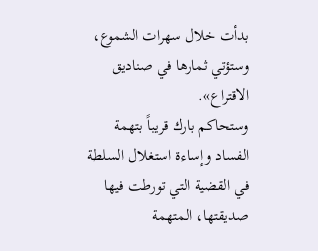بدأت خلال سهرات الشموع، وستؤتي ثمارها في صناديق الاقتراع».
وستحاكم بارك قريباً بتهمة الفساد وإساءة استغلال السلطة في القضية التي تورطت فيها صديقتها، المتهمة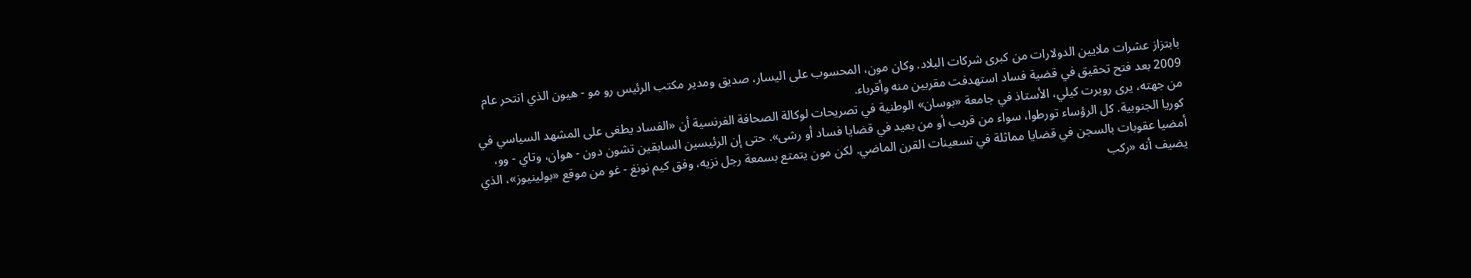بابتزاز عشرات ملايين الدولارات من كبرى شركات البلاد. وكان مون، المحسوب على اليسار، صديق ومدير مكتب الرئيس رو مو - هيون الذي انتحر عام 2009 بعد فتح تحقيق في قضية فساد استهدفت مقربين منه وأقرباء.
من جهته، يرى روبرت كيلي، الأستاذ في جامعة «بوسان» الوطنية في تصريحات لوكالة الصحافة الفرنسية أن «الفساد يطغى على المشهد السياسي في كوريا الجنوبية. كل الرؤساء تورطوا، سواء من قريب أو من بعيد في قضايا فساد أو رشى». حتى إن الرئيسين السابقين تشون دون - هوان، وتاي - وو، أمضيا عقوبات بالسجن في قضايا مماثلة في تسعينات القرن الماضي. لكن مون يتمتع بسمعة رجل نزيه، وفق كيم نونغ - غو من موقع «بولينيوز»، الذي يضيف أنه «ركب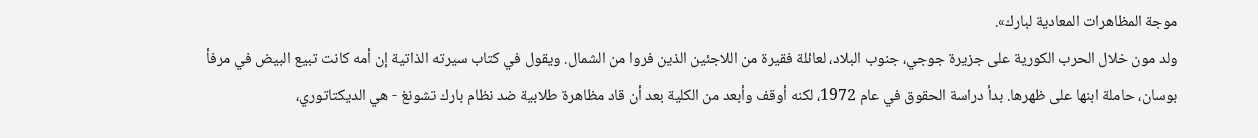موجة المظاهرات المعادية لبارك».
ولد مون خلال الحرب الكورية على جزيرة جوجي، جنوب البلاد، لعائلة فقيرة من اللاجئين الذين فروا من الشمال. ويقول في كتاب سيرته الذاتية إن أمه كانت تبيع البيض في مرفأ بوسان، حاملة ابنها على ظهرها. بدأ دراسة الحقوق في عام 1972، لكنه أوقف وأبعد من الكلية بعد أن قاد مظاهرة طلابية ضد نظام بارك تشونغ - هي الديكتاتوري،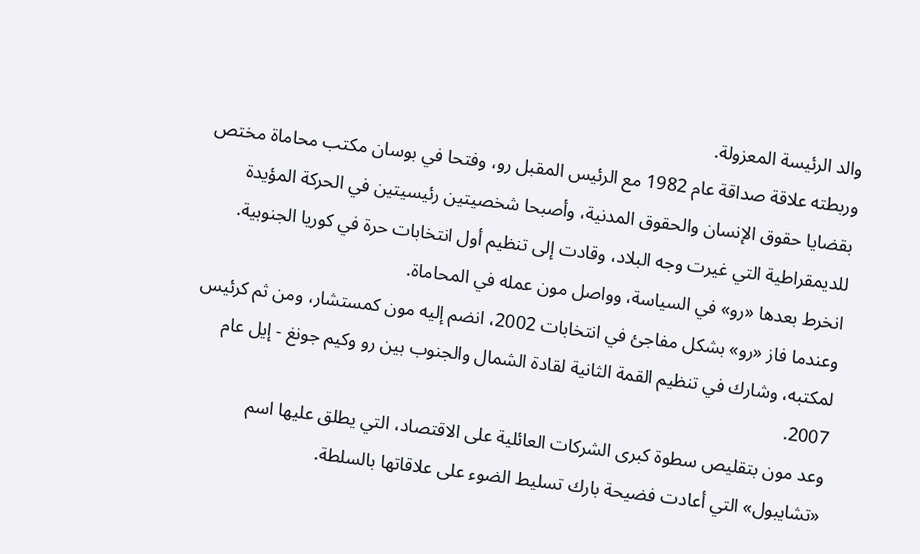والد الرئيسة المعزولة.
وربطته علاقة صداقة عام 1982 مع الرئيس المقبل رو، وفتحا في بوسان مكتب محاماة مختص بقضايا حقوق الإنسان والحقوق المدنية، وأصبحا شخصيتين رئيسيتين في الحركة المؤيدة للديمقراطية التي غيرت وجه البلاد، وقادت إلى تنظيم أول انتخابات حرة في كوريا الجنوبية. انخرط بعدها «رو» في السياسة، وواصل مون عمله في المحاماة.
وعندما فاز «رو» بشكل مفاجئ في انتخابات 2002، انضم إليه مون كمستشار، ومن ثم كرئيس لمكتبه، وشارك في تنظيم القمة الثانية لقادة الشمال والجنوب بين رو وكيم جونغ - إيل عام 2007.
وعد مون بتقليص سطوة كبرى الشركات العائلية على الاقتصاد، التي يطلق عليها اسم «تشايبول» التي أعادت فضيحة بارك تسليط الضوء على علاقاتها بالسلطة.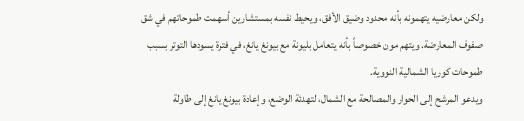ولكن معارضيه يتهمونه بأنه محدود وضيق الأفق، ويحيط نفسه بمستشارين أسهمت طموحاتهم في شق صفوف المعارضة. ويتهم مون خصوصاً بأنه يتعامل بليونة مع بيونغ يانغ، في فترة يسودها التوتر بسبب طموحات كوريا الشمالية النووية.
ويدعو المرشح إلى الحوار والمصالحة مع الشمال، لتهدئة الوضع، وإعادة بيونغ يانغ إلى طاولة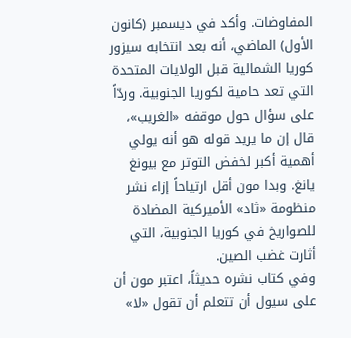المفاوضات. وأكد في ديسمبر (كانون الأول) الماضي، أنه بعد انتخابه سيزور كوريا الشمالية قبل الولايات المتحدة التي تعد حامية لكوريا الجنوبية. وردّاً على سؤال حول موقفه «الغريب»، قال إن ما يريد قوله هو أنه يولي أهمية أكبر لخفض التوتر مع بيونغ يانغ. وبدا مون أقل ارتياحاً إزاء نشر منظومة «ثاد» الأميركية المضادة للصواريخ في كوريا الجنوبية، التي أثارت غضب الصين.
وفي كتاب نشره حديثاً، اعتبر مون أن على سيول أن تتعلم أن تقول «لا»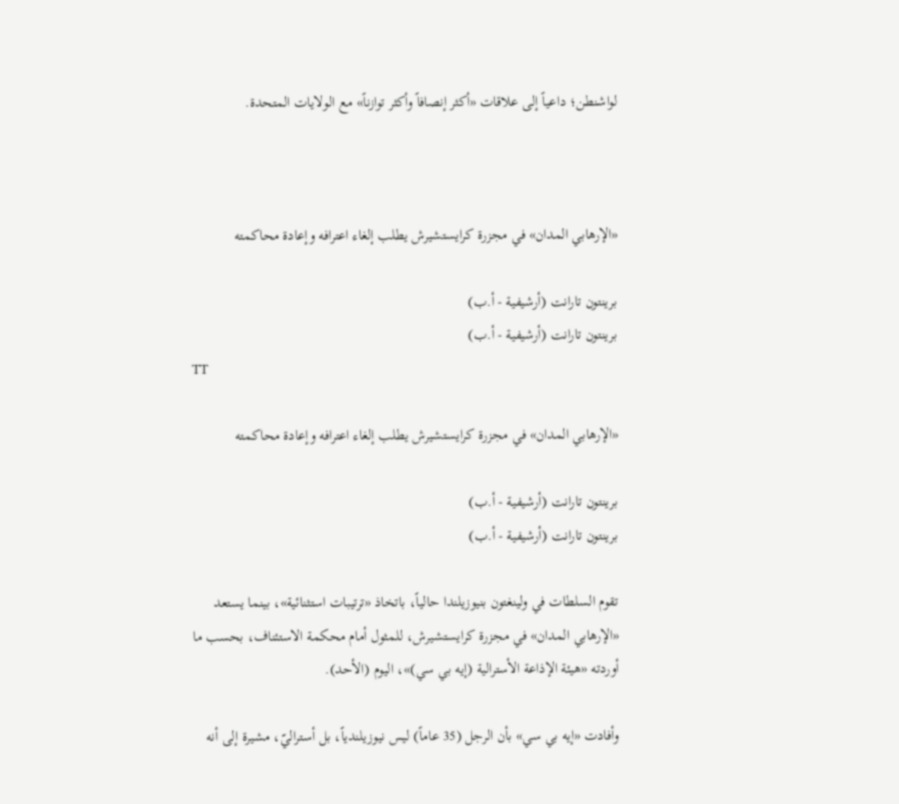لواشنطن؛ داعياً إلى علاقات «أكثر إنصافاً وأكثر توازناً» مع الولايات المتحدة.



«الإرهابي المدان» في مجزرة كرايستشيرش يطلب إلغاء اعترافه وإعادة محاكمته

برينتون تارانت (أرشيفية - أ.ب)
برينتون تارانت (أرشيفية - أ.ب)
TT

«الإرهابي المدان» في مجزرة كرايستشيرش يطلب إلغاء اعترافه وإعادة محاكمته

برينتون تارانت (أرشيفية - أ.ب)
برينتون تارانت (أرشيفية - أ.ب)

تقوم السلطات في ولينغتون بنيوزيلندا حالياً، باتخاذ «ترتيبات استثنائية»، بينما يستعد «الإرهابي المدان» في مجزرة كرايستشيرش، للمثول أمام محكمة الاستئناف، بحسب ما أوردته «هيئة الإذاعة الأسترالية (إيه بي سي)»، اليوم (الأحد).

وأفادت «إيه بي سي» بأن الرجل (35 عاماً) ليس نيوزيلندياً، بل أستراليّ، مشيرة إلى أنه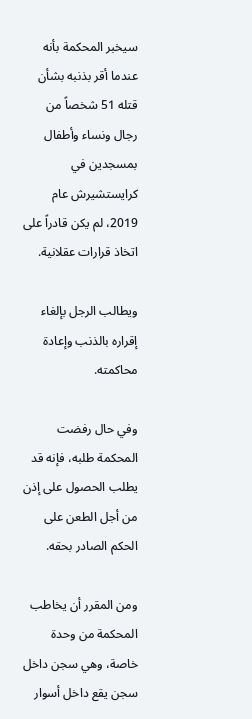سيخبر المحكمة بأنه عندما أقر بذنبه بشأن قتله 51 شخصاً من رجال ونساء وأطفال بمسجدين في كرايستشيرش عام 2019، لم يكن قادراً على اتخاذ قرارات عقلانية.

ويطالب الرجل بإلغاء إقراره بالذنب وإعادة محاكمته.

وفي حال رفضت المحكمة طلبه، فإنه قد يطلب الحصول على إذن من أجل الطعن على الحكم الصادر بحقه.

ومن المقرر أن يخاطب المحكمة من وحدة خاصة، وهي سجن داخل سجن يقع داخل أسوار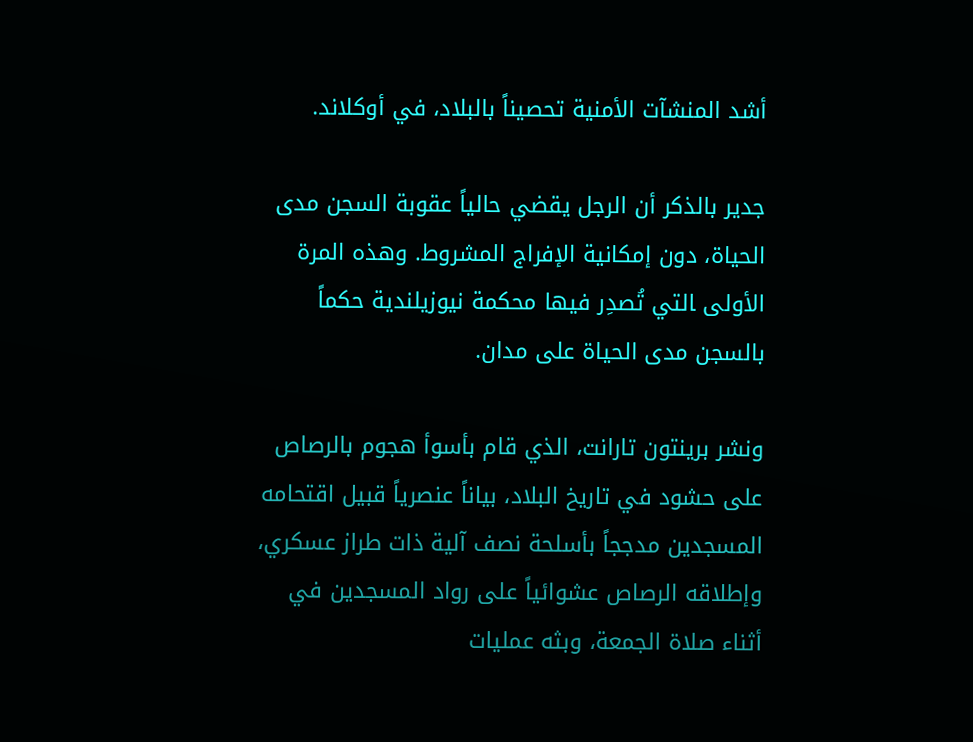أشد المنشآت الأمنية تحصيناً بالبلاد، في أوكلاند.

جدير بالذكر أن الرجل يقضي حالياً عقوبة السجن مدى الحياة، دون إمكانية الإفراج المشروط. وهذه المرة الأولى ‍التي تُصدِر فيها محكمة نيوزيلندية حكماً بالسجن مدى الحياة على مدان.

ونشر ‌برينتون تارانت، الذي قام بأسوأ هجوم بالرصاص على حشود في تاريخ البلاد، بياناً عنصرياً قبيل اقتحامه المسجدين مدججاً بأسلحة نصف آلية ذات طراز عسكري، وإطلاقه الرصاص عشوائياً على رواد المسجدين في أثناء صلاة الجمعة، وبثه عمليات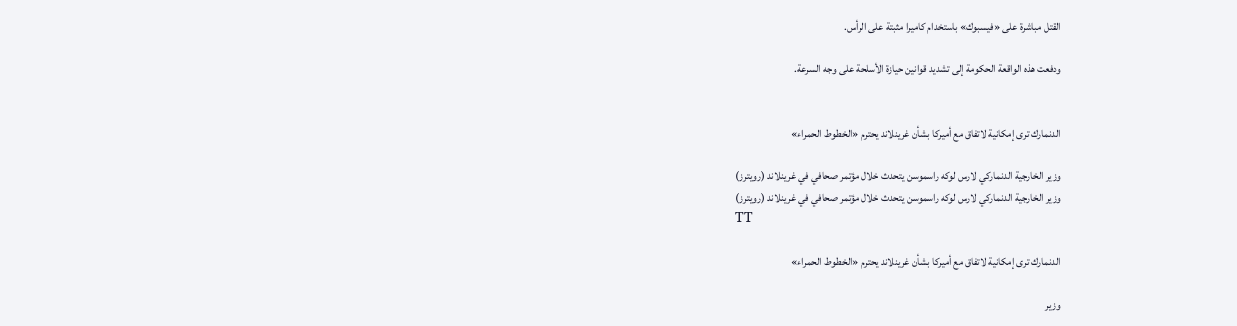القتل مباشرة على «فيسبوك» باستخدام كاميرا مثبتة على الرأس.

ودفعت هذه الواقعة الحكومة إلى تشديد قوانين حيازة الأسلحة ‌على وجه السرعة.


الدنمارك ترى إمكانية لاتفاق مع أميركا بشأن غرينلاند يحترم «الخطوط الحمراء»

وزير الخارجية الدنماركي لارس لوكه راسموسن يتحدث خلال مؤتمر صحافي في غرينلاند (رويترز)
وزير الخارجية الدنماركي لارس لوكه راسموسن يتحدث خلال مؤتمر صحافي في غرينلاند (رويترز)
TT

الدنمارك ترى إمكانية لاتفاق مع أميركا بشأن غرينلاند يحترم «الخطوط الحمراء»

وزير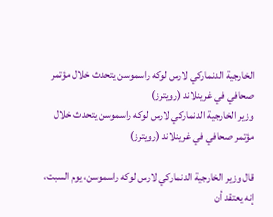الخارجية الدنماركي لارس لوكه راسموسن يتحدث خلال مؤتمر صحافي في غرينلاند (رويترز)
وزير الخارجية الدنماركي لارس لوكه راسموسن يتحدث خلال مؤتمر صحافي في غرينلاند (رويترز)

قال وزير الخارجية الدنماركي لارس لوكه راسموسن، يوم السبت، إنه يعتقد أن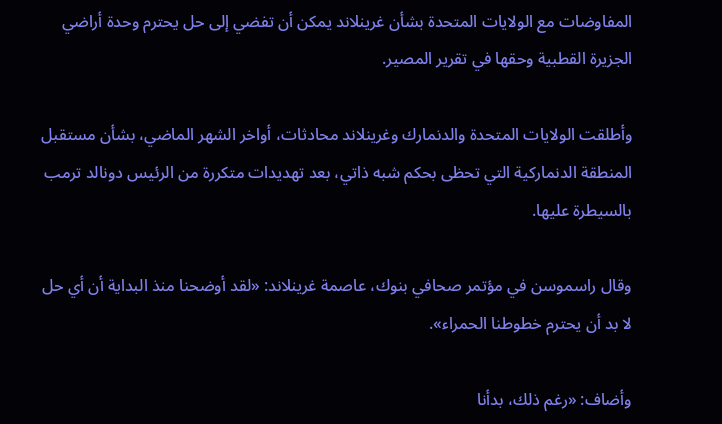المفاوضات مع الولايات المتحدة بشأن غرينلاند يمكن أن تفضي إلى حل يحترم وحدة أراضي الجزيرة القطبية وحقها في تقرير المصير.

وأطلقت الولايات المتحدة والدنمارك وغرينلاند محادثات، أواخر الشهر الماضي، بشأن مستقبل المنطقة الدنماركية التي تحظى بحكم شبه ذاتي، بعد تهديدات متكررة من الرئيس دونالد ترمب بالسيطرة عليها.

وقال راسموسن في مؤتمر صحافي بنوك، عاصمة غرينلاند: «لقد أوضحنا منذ البداية أن أي حل لا بد أن يحترم خطوطنا الحمراء».

وأضاف: «رغم ذلك، بدأنا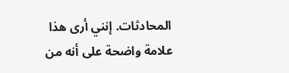المحادثات. إنني أرى هذا علامة واضحة على أنه من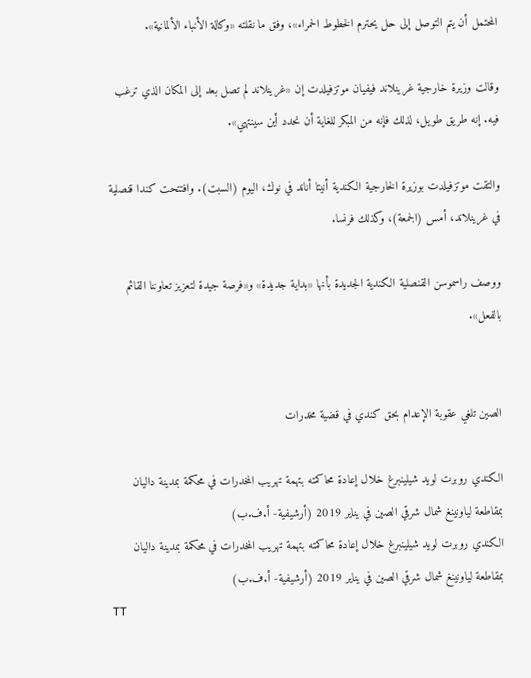المحتمل أن يتم التوصل إلى حل يحترم الخطوط الحمراء»، وفق ما نقلته «وكالة الأنباء الألمانية».

وقالت وزيرة خارجية غرينلاند فيفيان موتزفيلدت إن «غرينلاند لم تصل بعد إلى المكان الذي ترغب فيه. إنه طريق طويل، لذلك فإنه من المبكر للغاية أن نحدد أين سينتهي».

والتقت موتزفيلدت بوزيرة الخارجية الكندية أنيتا أناند في نوك، اليوم (السبت). وافتتحت كندا قنصلية في غرينلاند، أمس (الجمعة)، وكذلك فرنسا.

ووصف راسموسن القنصلية الكندية الجديدة بأنها «بداية جديدة» و«فرصة جيدة لتعزيز تعاوننا القائم بالفعل».


الصين تلغي عقوبة الإعدام بحق كندي في قضية مخدرات

الكندي روبرت لويد شيلينبرغ خلال إعادة محاكمته بتهمة تهريب المخدرات في محكمة بمدينة داليان بمقاطعة لياونينغ شمال شرقي الصين في يناير 2019 (أرشيفية- أ.ف.ب)
الكندي روبرت لويد شيلينبرغ خلال إعادة محاكمته بتهمة تهريب المخدرات في محكمة بمدينة داليان بمقاطعة لياونينغ شمال شرقي الصين في يناير 2019 (أرشيفية- أ.ف.ب)
TT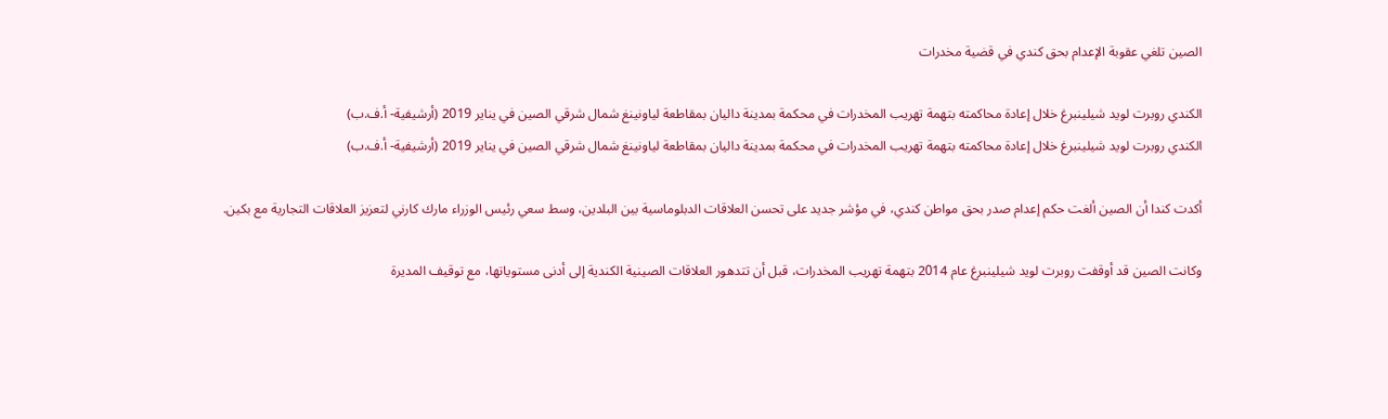الصين تلغي عقوبة الإعدام بحق كندي في قضية مخدرات

الكندي روبرت لويد شيلينبرغ خلال إعادة محاكمته بتهمة تهريب المخدرات في محكمة بمدينة داليان بمقاطعة لياونينغ شمال شرقي الصين في يناير 2019 (أرشيفية- أ.ف.ب)
الكندي روبرت لويد شيلينبرغ خلال إعادة محاكمته بتهمة تهريب المخدرات في محكمة بمدينة داليان بمقاطعة لياونينغ شمال شرقي الصين في يناير 2019 (أرشيفية- أ.ف.ب)

أكدت كندا أن الصين ألغت حكم إعدام صدر بحق مواطن كندي، في مؤشر جديد على تحسن العلاقات الدبلوماسية بين البلدين، وسط سعي رئيس الوزراء مارك كارني لتعزيز العلاقات التجارية مع بكين.

وكانت الصين قد أوقفت روبرت لويد شيلينبرغ عام 2014 بتهمة تهريب المخدرات، قبل أن تتدهور العلاقات الصينية الكندية إلى أدنى مستوياتها، مع توقيف المديرة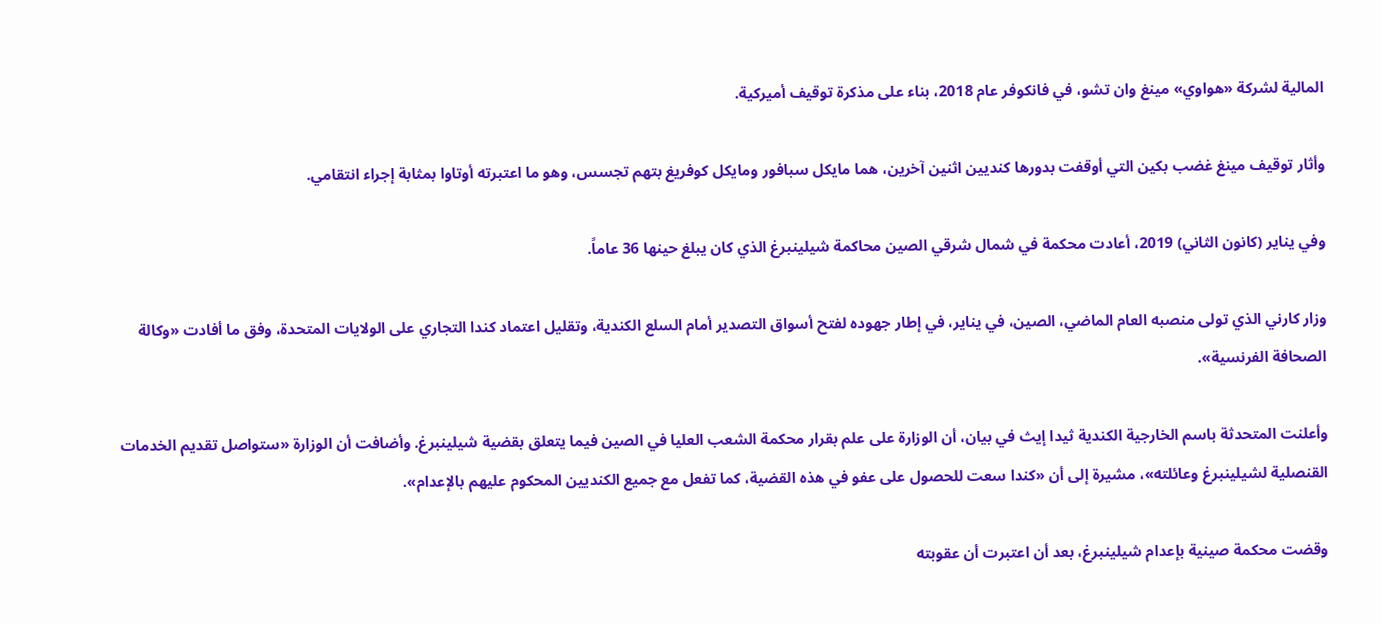المالية لشركة «هواوي» مينغ وان تشو، في فانكوفر عام 2018، بناء على مذكرة توقيف أميركية.

وأثار توقيف مينغ غضب بكين التي أوقفت بدورها كنديين اثنين آخرين، هما مايكل سبافور ومايكل كوفريغ بتهم تجسس، وهو ما اعتبرته أوتاوا بمثابة إجراء انتقامي.

وفي يناير (كانون الثاني) 2019، أعادت محكمة في شمال شرقي الصين محاكمة شيلينبرغ الذي كان يبلغ حينها 36 عاماً.

وزار كارني الذي تولى منصبه العام الماضي، الصين، في يناير، في إطار جهوده لفتح أسواق التصدير أمام السلع الكندية، وتقليل اعتماد كندا التجاري على الولايات المتحدة، وفق ما أفادت «وكالة الصحافة الفرنسية».

وأعلنت المتحدثة باسم الخارجية الكندية ثيدا إيث في بيان، أن الوزارة على علم بقرار محكمة الشعب العليا في الصين فيما يتعلق بقضية شيلينبرغ. وأضافت أن الوزارة «ستواصل تقديم الخدمات القنصلية لشيلينبرغ وعائلته»، مشيرة إلى أن «كندا سعت للحصول على عفو في هذه القضية، كما تفعل مع جميع الكنديين المحكوم عليهم بالإعدام».

وقضت محكمة صينية بإعدام شيلينبرغ، بعد أن اعتبرت أن عقوبته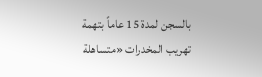بالسجن لمدة 15 عاماً بتهمة تهريب المخدرات «متساهلة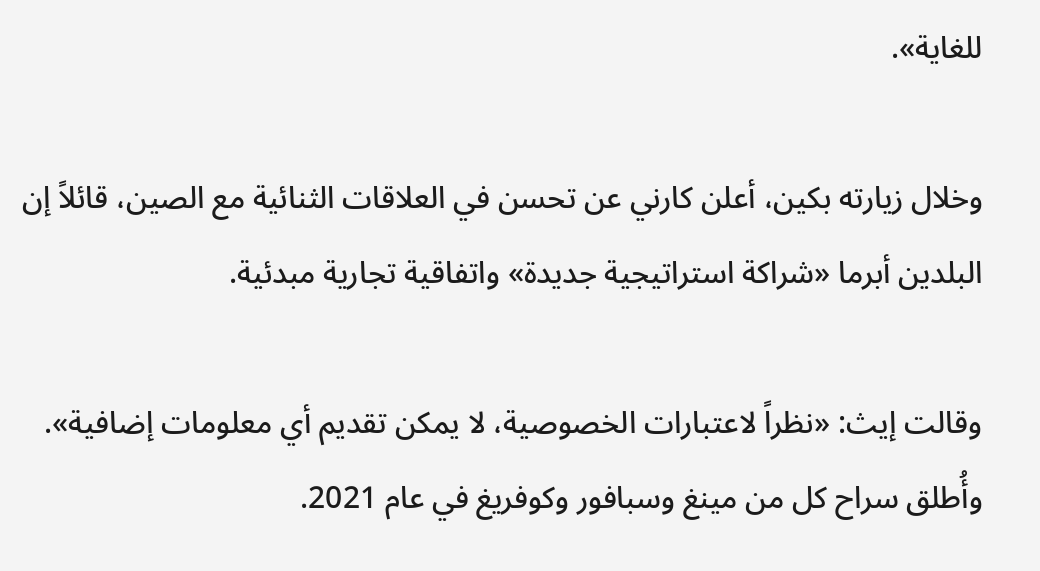للغاية».

وخلال زيارته بكين، أعلن كارني عن تحسن في العلاقات الثنائية مع الصين، قائلاً إن البلدين أبرما «شراكة استراتيجية جديدة» واتفاقية تجارية مبدئية.

وقالت إيث: «نظراً لاعتبارات الخصوصية، لا يمكن تقديم أي معلومات إضافية». وأُطلق سراح كل من مينغ وسبافور وكوفريغ في عام 2021.